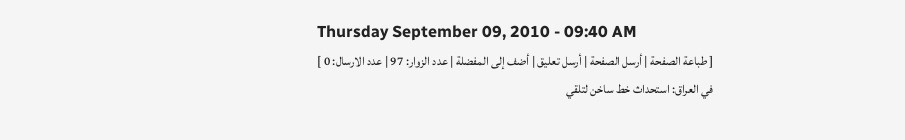Thursday September 09, 2010 - 09:40 AM
[ طباعة الصفحة | أرسل الصفحة | أرسل تعليق | أضف إلى المفضلة | عدد الزوار: 97 | عدد الارسال: 0 ]
في العراق: استحداث خط ساخن لتلقي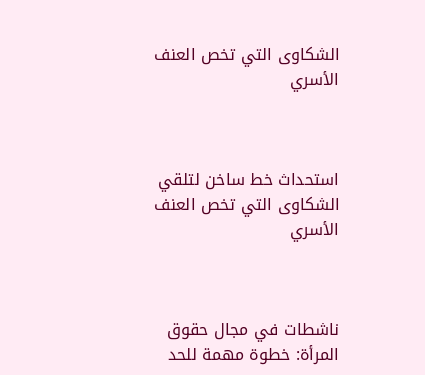الشكاوى التي تخص العنف الأسري



استحداث خط ساخن لتلقي الشكاوى التي تخص العنف الأسري



ناشطات في مجال حقوق المرأة: خطوة مهمة للحد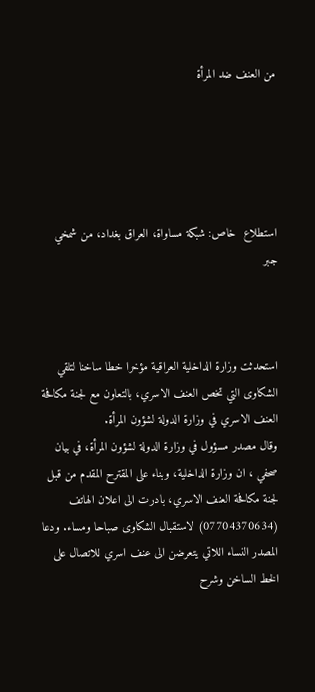من العنف ضد المرأة





استطلاع  خاص: شبكة مساواة، العراق بغداد، من شمخي جبر



استحدثت وزارة الداخلية العراقية مؤخرا خطا ساخنا لتلقي الشكاوى التي تخص العنف الاسري، بالتعاون مع لجنة مكافحة العنف الاسري في وزارة الدولة لشؤون المرأة.
وقال مصدر مسؤول في وزارة الدولة لشؤون المرأة، في بيان صحفي ، ان وزارة الداخلية، وبناء على المقترح المقدم من قبل لجنة مكافحة العنف الاسري، بادرت الى اعلان الهاتف (07704370634) لاستقبال الشكاوى صباحا ومساء. ودعا المصدر النساء اللاتي يتعرضن الى عنف اسري للاتصال على الخط الساخن وشرح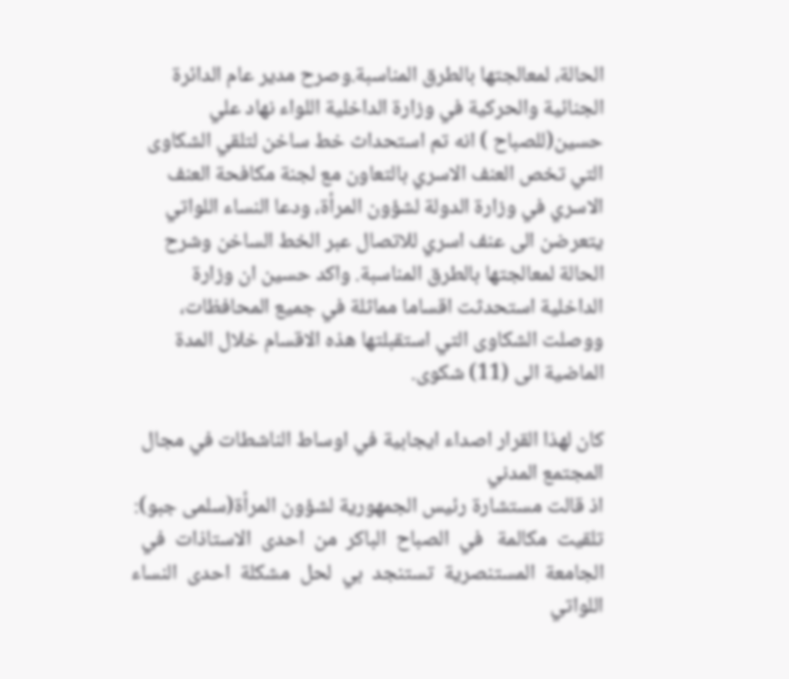الحالة، لمعالجتها بالطرق المناسبة.وصرح مدير عام الدائرة الجنائية والحركية في وزارة الداخلية اللواء نهاد علي حسين(للصباح ) انه تم استحداث خط ساخن لتلقي الشكاوى التي تخص العنف الاسري بالتعاون مع لجنة مكافحة العنف الاسري في وزارة الدولة لشؤون المرأة، ودعا النساء اللواتي يتعرضن الى عنف اسري للاتصال عبر الخط الساخن وشرح الحالة لمعالجتها بالطرق المناسبة. واكد حسين ان وزارة الداخلية استحدثت اقساما مماثلة في جميع المحافظات، ووصلت الشكاوى التي استقبلتها هذه الاقسام خلال المدة الماضية الى (11) شكوى.

كان لهذا القرار اصداء ايجابية في اوساط الناشطات في مجال المجتمع المدني
اذ قالت مستشارة رئيس الجمهورية لشؤون المرأة(سلمى جبو): تلقيت  مكالمة   في  الصباح  الباكر  من  احدى  الاستاذات  في  الجامعة  المستنصرية  تستنجد  بي  لحل  مشكلة  احدى  النساء  اللواتي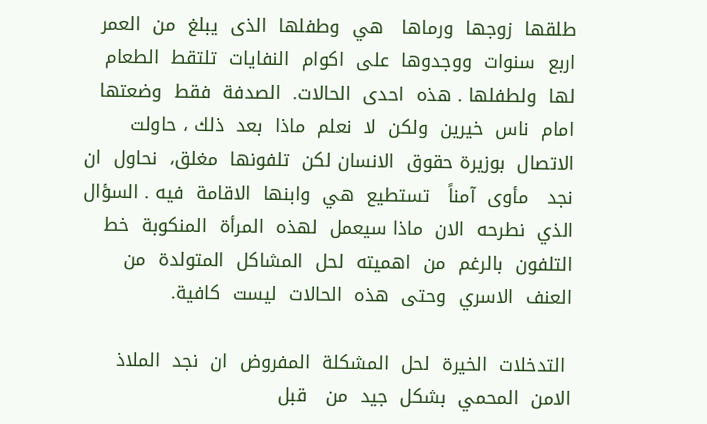طلقها  زوجها  ورماها   هي  وطفلها  الذى  يبلغ  من  العمر  اربع  سنوات  ووجدوها  على  اكوام  النفايات  تلتقط  الطعام    لها  ولطفلها . هذه  احدى  الحالات.  الصدفة  فقط  وضعتها  امام  ناس  خيرين  ولكن  لا  نعلم  ماذا  بعد  ذلك ، حاولت  الاتصال  بوزيرة حقوق  الانسان لكن  تلفونها  مغلق،  نحاول  ان  نجد   مأوى  آمناً   تستطيع  هي  وابنها  الاقامة  فيه . السؤال  الذي  نطرحه  الان  ماذا سيعمل  لهذه  المرأة  المنكوبة  خط  التلفون  بالرغم  من  اهميته  لحل  المشاكل  المتولدة  من  العنف  الاسري  وحتى  هذه  الحالات  ليست  كافية.

 التدخلات  الخيرة  لحل  المشكلة  المفروض  ان  نجد  الملاذ  الامن  المحمي  بشكل  جيد  من   قبل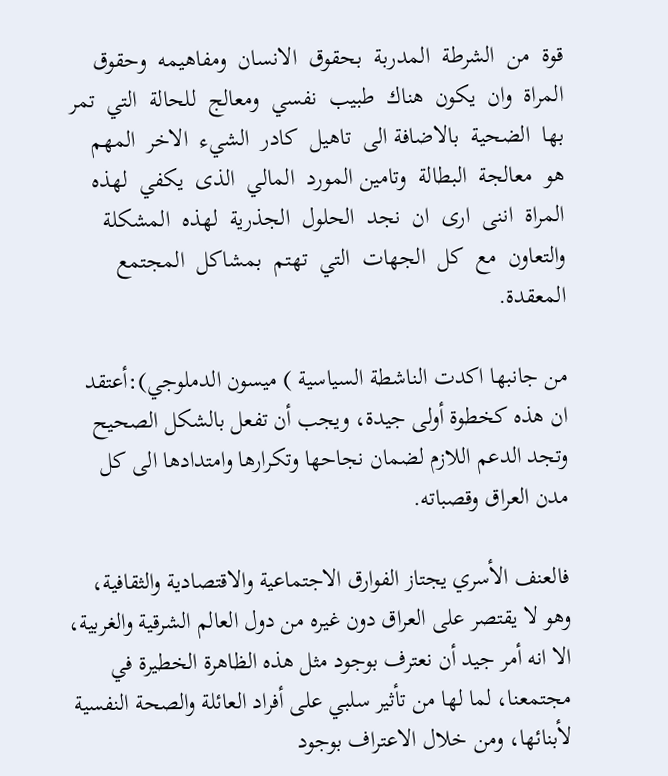قوة  من  الشرطة  المدربة  بحقوق  الانسان  ومفاهيمه  وحقوق  المراة  وان  يكون  هناك  طبيب  نفسي  ومعالج  للحالة  التي  تمر  بها  الضحية  بالاضافة الى  تاهيل  كادر  الشيء  الاخر  المهم  هو  معالجة  البطالة  وتامين المورد  المالي  الذى  يكفي  لهذه  المراة  اننى  ارى  ان  نجد  الحلول  الجذرية  لهذه  المشكلة  والتعاون  مع  كل  الجهات  التي  تهتم  بمشاكل  المجتمع  المعقدة.

من جانبها اكدت الناشطة السياسية ) ميسون الدملوجي):أعتقد ان هذه كخطوة أولى جيدة، ويجب أن تفعل بالشكل الصحيح وتجد الدعم اللازم لضمان نجاحها وتكرارها وامتدادها الى كل مدن العراق وقصباته.

فالعنف الأسري يجتاز الفوارق الاجتماعية والاقتصادية والثقافية، وهو لا يقتصر على العراق دون غيره من دول العالم الشرقية والغربية، الا انه أمر جيد أن نعترف بوجود مثل هذه الظاهرة الخطيرة في مجتمعنا، لما لها من تأثير سلبي على أفراد العائلة والصحة النفسية لأبنائها، ومن خلال الاعتراف بوجود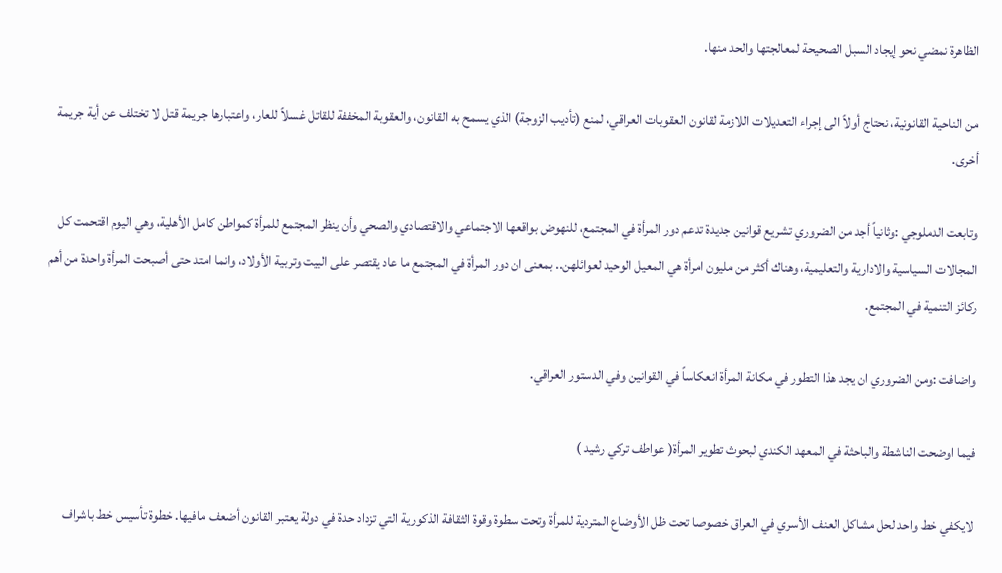الظاهرة نمضي نحو إيجاد السبل الصحيحة لمعالجتها والحد منها.

من الناحية القانونية، نحتاج أولاً الى إجراء التعديلات اللازمة لقانون العقوبات العراقي، لمنع (تأديب الزوجة) الذي يسمح به القانون، والعقوبة المخففة للقاتل غسلاً للعار، واعتبارها جريمة قتل لا تختلف عن أية جريمة أخرى.

وتابعت الدملوجي :وثانياً أجد من الضروري تشريع قوانين جديدة تدعم دور المرأة في المجتمع، للنهوض بواقعها الاجتماعي والاقتصادي والصحي وأن ينظر المجتمع للمرأة كمواطن كامل الأهلية، وهي اليوم اقتحمت كل المجالات السياسية والادارية والتعليمية، وهناك أكثر من مليون امرأة هي المعيل الوحيد لعوائلهن.. بمعنى ان دور المرأة في المجتمع ما عاد يقتصر على البيت وتربية الأولاد، وانما امتد حتى أصبحت المرأة واحدة من أهم ركائز التنمية في المجتمع.

واضافت :ومن الضروري ان يجد هذا التطور في مكانة المرأة انعكاساً في القوانين وفي الدستور العراقي.

فيما اوضحت الناشطة والباحثة في المعهد الكندي لبحوث تطوير المرأة( عواطف تركي رشيد )

لايكفي خط واحد لحل مشاكل العنف الأسري في العراق خصوصا تحت ظل الأوضاع المتردية للمرأة وتحت سطوة وقوة الثقافة الذكورية التي تزداد حدة في دولة يعتبر القانون أضعف مافيها. خطوة تأسيس خط باشراف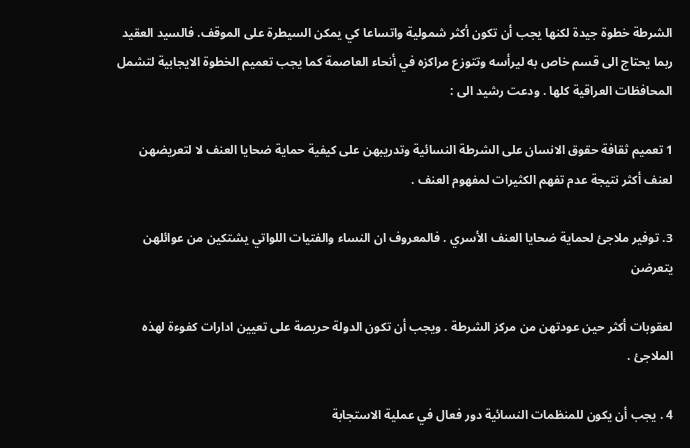الشرطة خطوة جيدة لكنها يجب أن تكون أكثر شمولية واتساعا كي يمكن السيطرة على الموقف. فالسيد العقيد ربما يحتاج الى قسم خاص به ليرأسه وتتوزع مراكزه في أنحاء العاصمة كما يجب تعميم الخطوة الايجابية لتشمل المحافظات العراقية كلها . ودعت رشيد الى :

1 تعميم ثقافة حقوق الانسان على الشرطة النسائية وتدريبهن على كيفية حماية ضحايا العنف لا لتعريضهن لعنف أكثر نتيجة عدم تفهم الكثيرات لمفهوم العنف .

3. توفير ملاجئ لحماية ضحايا العنف الأسري . فالمعروف ان النساء والفتيات اللواتي يشتكين من عوائلهن يتعرضن

لعقوبات أكثر حين عودتهن من مركز الشرطة . ويجب أن تكون الدولة حريصة على تعيين ادارات كفوءة لهذه الملاجئ .

4 . يجب أن يكون للمنظمات النسائية دور فعال في عملية الاستجابة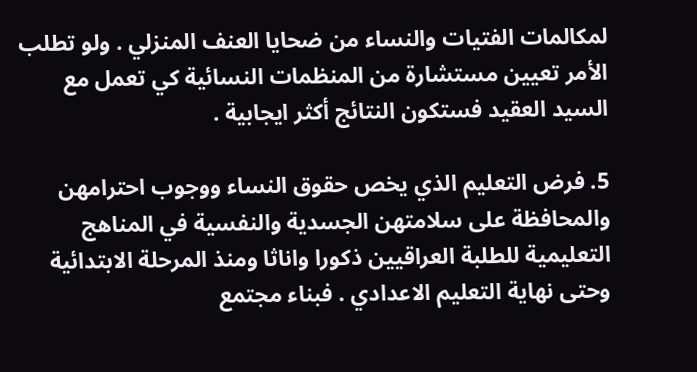لمكالمات الفتيات والنساء من ضحايا العنف المنزلي . ولو تطلب الأمر تعيين مستشارة من المنظمات النسائية كي تعمل مع السيد العقيد فستكون النتائج أكثر ايجابية .

5. فرض التعليم الذي يخص حقوق النساء ووجوب احترامهن والمحافظة على سلامتهن الجسدية والنفسية في المناهج التعليمية للطلبة العراقيين ذكورا واناثا ومنذ المرحلة الابتدائية وحتى نهاية التعليم الاعدادي . فبناء مجتمع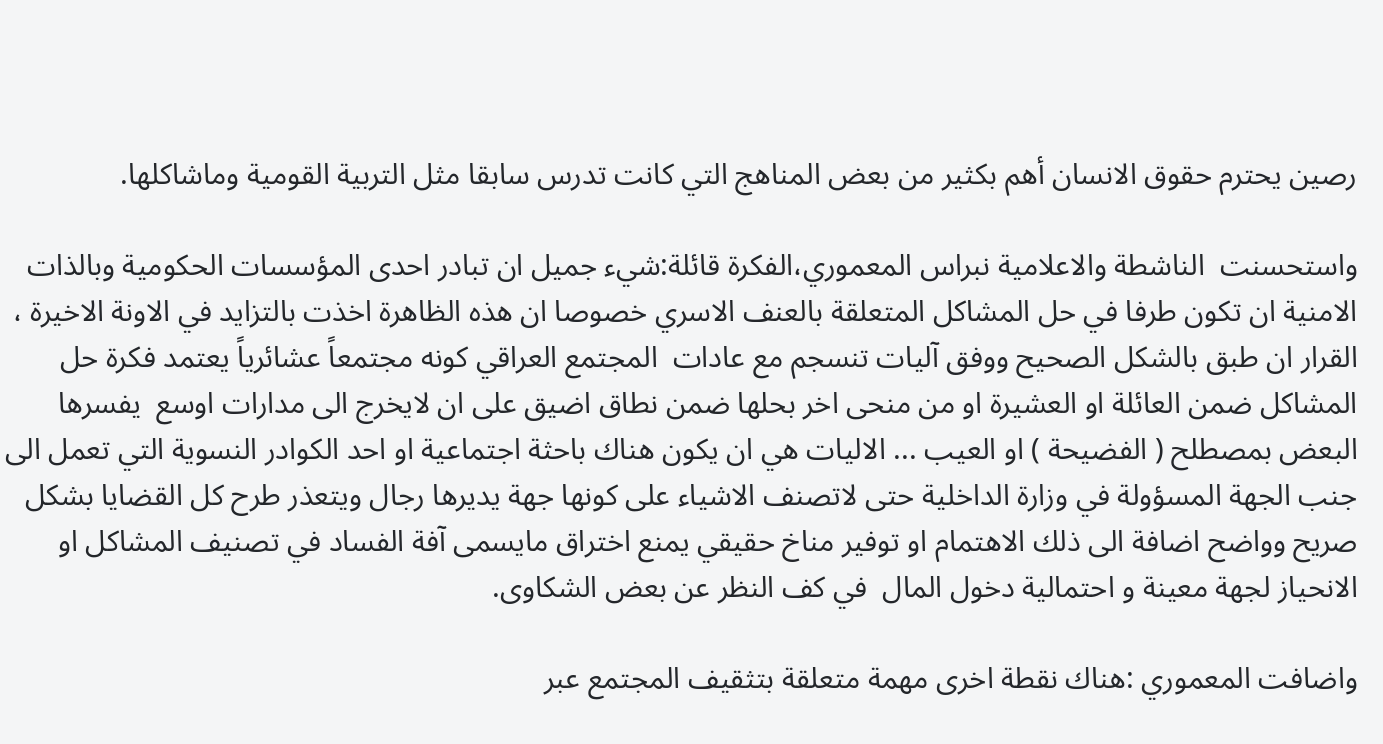رصين يحترم حقوق الانسان أهم بكثير من بعض المناهج التي كانت تدرس سابقا مثل التربية القومية وماشاكلها.

واستحسنت  الناشطة والاعلامية نبراس المعموري،الفكرة قائلة:شيء جميل ان تبادر احدى المؤسسات الحكومية وبالذات الامنية ان تكون طرفا في حل المشاكل المتعلقة بالعنف الاسري خصوصا ان هذه الظاهرة اخذت بالتزايد في الاونة الاخيرة ، القرار ان طبق بالشكل الصحيح ووفق آليات تنسجم مع عادات  المجتمع العراقي كونه مجتمعاً عشائرياً يعتمد فكرة حل المشاكل ضمن العائلة او العشيرة او من منحى اخر بحلها ضمن نطاق اضيق على ان لايخرج الى مدارات اوسع  يفسرها البعض بمصطلح ( الفضيحة ) او العيب ... الاليات هي ان يكون هناك باحثة اجتماعية او احد الكوادر النسوية التي تعمل الى جنب الجهة المسؤولة في وزارة الداخلية حتى لاتصنف الاشياء على كونها جهة يديرها رجال ويتعذر طرح كل القضايا بشكل صريح وواضح اضافة الى ذلك الاهتمام او توفير مناخ حقيقي يمنع اختراق مايسمى آفة الفساد في تصنيف المشاكل او الانحياز لجهة معينة و احتمالية دخول المال  في كف النظر عن بعض الشكاوى.

واضافت المعموري :هناك نقطة اخرى مهمة متعلقة بتثقيف المجتمع عبر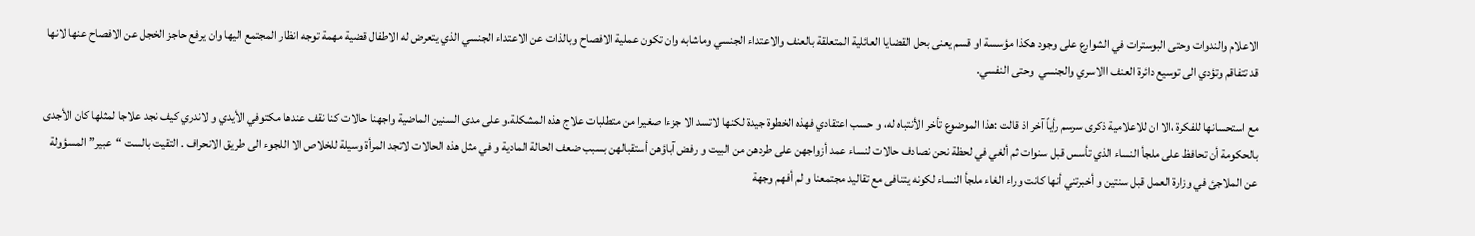الاعلام والندوات وحتى البوسترات في الشوارع على وجود هكذا مؤسسة او قسم يعنى بحل القضايا العائلية المتعلقة بالعنف والاعتداء الجنسي وماشابه وان تكون عملية الافصاح وبالذات عن الاعتداء الجنسي الذي يتعرض له الاطفال قضية مهمة توجه انظار المجتمع اليها وان يرفع حاجز الخجل عن الافصاح عنها لانها قد تتفاقم وتؤدي الى توسيع دائرة العنف االاسري والجنسي  وحتى النفسي.

مع استحسانها للفكرة ،الا ان للاعلامية ذكرى سرسم رأياً آخر اذ قالت :هذا الموضوع تأخر الأنتباه له، و حسب اعتقادي فهذه الخطوة جيدة لكنها لاتسد الا جزءا صغيرا من متطلبات علاج هذه المشكلة.و على مدى السنين الماضية واجهنا حالات كنا نقف عندها مكتوفي الأيدي و لاندري كيف نجد علاجا لمثلها كان الأجدى بالحكومة أن تحافظ على ملجأ النساء الذي تأسس قبل سنوات ثم ألغي في لحظة نحن نصادف حالات لنساء عمد أزواجهن على طردهن من البيت و رفض آباؤهن أستقبالهن بسبب ضعف الحالة المادية و في مثل هذه الحالات لاتجد المرأة وسيلة للخلاص الا اللجوء الى طريق الانحراف . التقيت بالست “عبير” المسؤولة عن الملاجئ في وزارة العمل قبل سنتين و أخبرتني أنها كانت وراء الغاء ملجأ النساء لكونه يتنافى مع تقاليد مجتمعنا و لم أفهم وجهة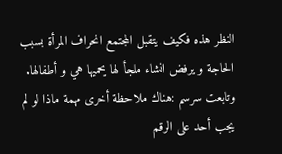النظر هذه فكيف يتقبل المجتمع انحراف المرأة بسبب الحاجة و يرفض انشاء ملجأ لها يحميها هي و أطفالها. وتابعت سرسم :هناك ملاحظة أخرى مهمة ماذا لو لم يجب أحد على الرقم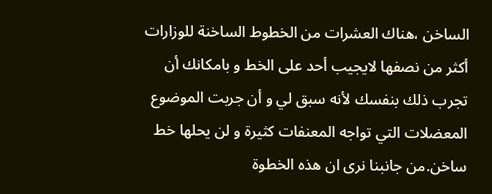الساخن ،هناك العشرات من الخطوط الساخنة للوزارات أكثر من نصفها لايجيب أحد على الخط و بامكانك أن تجرب ذلك بنفسك لأنه سبق لي و أن جربت الموضوع المعضلات التي تواجه المعنفات كثيرة و لن يحلها خط ساخن.من جانبنا نرى ان هذه الخطوة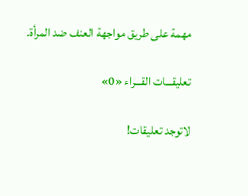مهمة على طريق مواجهة العنف ضد المرأة.

تعليقـــات القـــراء «0»

لاتوجد تعليقات!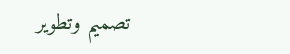تصميم وتطوير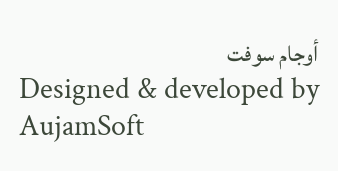أوجام سوفت
Designed & developed by AujamSoft